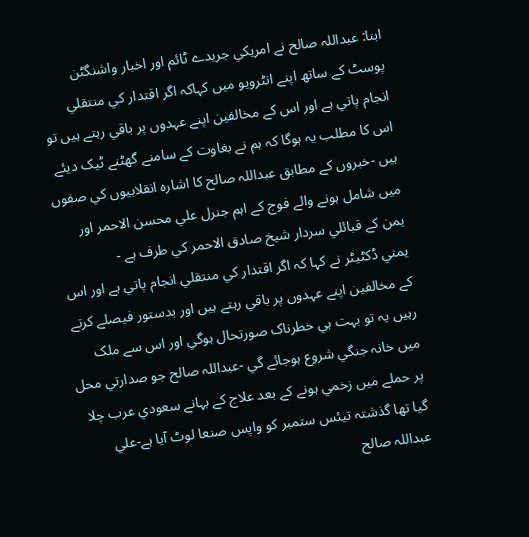ابنا: عبداللہ صالح نے امريکي جريدے ٹائم اور اخبار واشنگٹن پوسٹ کے ساتھ اپنے انٹرويو ميں کہاکہ اگر اقتدار کي منتقلي انجام پاتي ہے اور اس کے مخالفين اپنے عہدوں پر باقي رہتے ہيں تو اس کا مطلب يہ ہوگا کہ ہم نے بغاوت کے سامنے گھٹنے ٹيک ديئے ہيں -خبروں کے مطابق عبداللہ صالح کا اشارہ انقلابيوں کي صفوں ميں شامل ہونے والے فوج کے اہم جنرل علي محسن الاحمر اور يمن کے قبائلي سردار شيخ صادق الاحمر کي طرف ہے -
يمني ڈکٹيٹر نے کہا کہ اگر اقتدار کي منتقلي انجام پاتي ہے اور اس کے مخالفين اپنے عہدوں پر باقي رہتے ہيں اور بدستور فيصلے کرتے رہيں يہ تو بہت ہي خطرناک صورتحال ہوگي اور اس سے ملک ميں خانہ جنگي شروع ہوجائے گي -عبداللہ صالح جو صدارتي محل پر حملے ميں زخمي ہونے کے بعد علاج کے بہانے سعودي عرب چلا گيا تھا گذشتہ تيئس ستمبر کو واپس صنعا لوٹ آيا ہے-علي عبداللہ صالح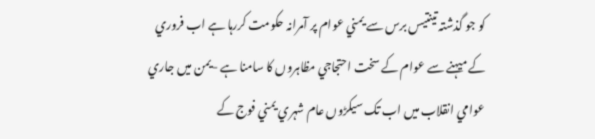کو جو گذشتہ تينتيس برس سے يمني عوام پر آمرانہ حکومت کررہا ہے اب فروري کے ميہنے سے عوام کے سخت احتجاجي مظاہروں کا سامنا ہے -يمن ميں جاري عوامي انقلاب ميں اب تک سيکڑوں عام شہري يمني فوج کے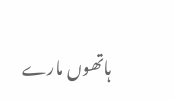ہاتھوں مارے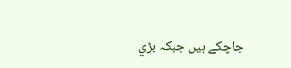جاچکے ہيں جبکہ بڑي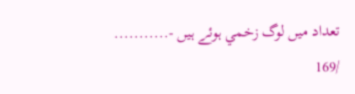تعداد ميں لوگ زخمي ہوئے ہيں -...........
/169